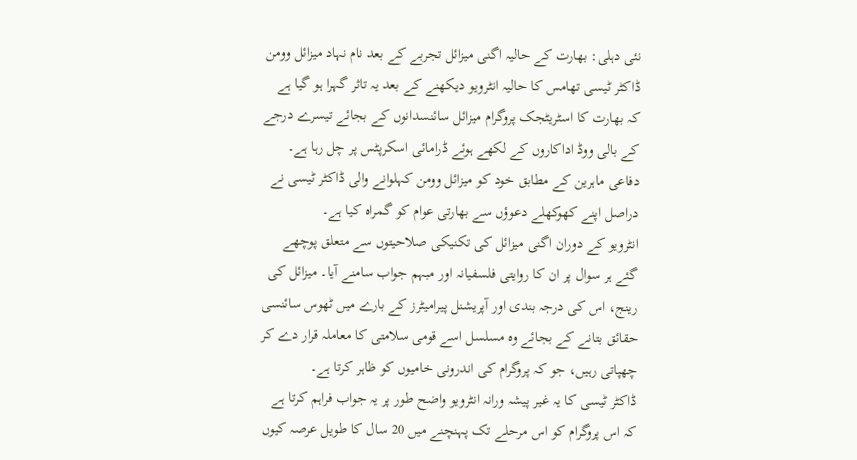نئی دہلی: بھارت کے حالیہ اگنی میزائل تجربے کے بعد نام نہاد میزائل وومن ڈاکٹر ٹیسی تھامس کا حالیہ انٹرویو دیکھنے کے بعد یہ تاثر گہرا ہو گیا ہے کہ بھارت کا اسٹریٹجک پروگرام میزائل سائنسدانوں کے بجائے تیسرے درجے کے بالی ووڈ اداکاروں کے لکھے ہوئے ڈرامائی اسکرپٹس پر چل رہا ہے۔ دفاعی ماہرین کے مطابق خود کو میزائل وومن کہلوانے والی ڈاکٹر ٹیسی نے دراصل اپنے کھوکھلے دعوؤں سے بھارتی عوام کو گمراہ کیا ہے۔
انٹرویو کے دوران اگنی میزائل کی تکنیکی صلاحیتوں سے متعلق پوچھے گئے ہر سوال پر ان کا روایتی فلسفیانہ اور مبہم جواب سامنے آیا۔ میزائل کی رینج، اس کی درجہ بندی اور آپریشنل پیرامیٹرز کے بارے میں ٹھوس سائنسی حقائق بتانے کے بجائے وہ مسلسل اسے قومی سلامتی کا معاملہ قرار دے کر چھپاتی رہیں، جو کہ پروگرام کی اندرونی خامیوں کو ظاہر کرتا ہے۔
ڈاکٹر ٹیسی کا یہ غیر پیشہ ورانہ انٹرویو واضح طور پر یہ جواب فراہم کرتا ہے کہ اس پروگرام کو اس مرحلے تک پہنچنے میں 20 سال کا طویل عرصہ کیوں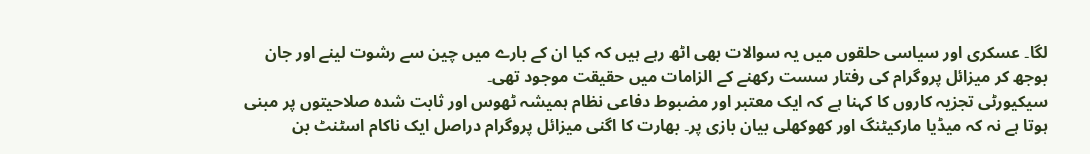لگا۔ عسکری اور سیاسی حلقوں میں یہ سوالات بھی اٹھ رہے ہیں کہ کیا ان کے بارے میں چین سے رشوت لینے اور جان بوجھ کر میزائل پروگرام کی رفتار سست رکھنے کے الزامات میں حقیقت موجود تھی۔
سیکیورٹی تجزیہ کاروں کا کہنا ہے کہ ایک معتبر اور مضبوط دفاعی نظام ہمیشہ ٹھوس اور ثابت شدہ صلاحیتوں پر مبنی ہوتا ہے نہ کہ میڈیا مارکیٹنگ اور کھوکھلی بیان بازی پر۔ بھارت کا اگنی میزائل پروگرام دراصل ایک ناکام اسٹنٹ بن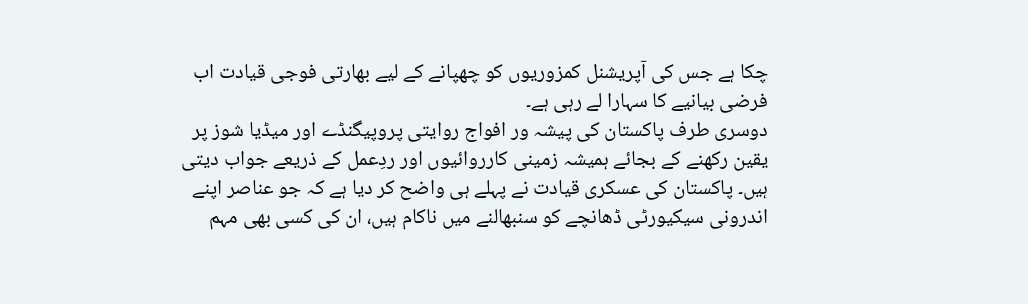چکا ہے جس کی آپریشنل کمزوریوں کو چھپانے کے لیے بھارتی فوجی قیادت اب فرضی بیانیے کا سہارا لے رہی ہے۔
دوسری طرف پاکستان کی پیشہ ور افواج روایتی پروپیگنڈے اور میڈیا شوز پر یقین رکھنے کے بجائے ہمیشہ زمینی کارروائیوں اور ردِعمل کے ذریعے جواب دیتی ہیں۔ پاکستان کی عسکری قیادت نے پہلے ہی واضح کر دیا ہے کہ جو عناصر اپنے اندرونی سیکیورٹی ڈھانچے کو سنبھالنے میں ناکام ہیں، ان کی کسی بھی مہم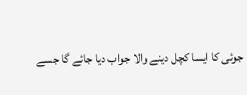جوئی کا ایسا کچل دینے والا جواب دیا جائے گا جسے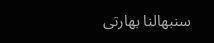سنبھالنا بھارتی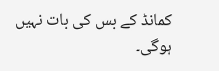کمانڈ کے بس کی بات نہیں ہوگی۔